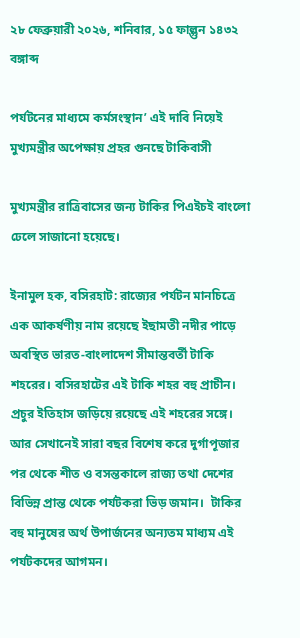২৮ ফেব্রুয়ারী ২০২৬, শনিবার, ১৫ ফাল্গুন ১৪৩২ বঙ্গাব্দ

পর্যটনের মাধ্যমে কর্মসংস্থান’ এই দাবি নিয়েই মুখ্যমন্ত্রীর অপেক্ষায় প্রহর গুনছে টাকিবাসী

মুখ্যমন্ত্রীর রাত্রিবাসের জন্য টাকির পিএইচই বাংলো ঢেলে সাজানো হয়েছে।

ইনামুল হক, বসিরহাট: রাজ্যের পর্যটন মানচিত্রে এক আকর্ষণীয় নাম রয়েছে ইছামতী নদীর পাড়ে অবস্থিত ভারত-বাংলাদেশ সীমান্তবর্তী টাকি শহরের। বসিরহাটের এই টাকি শহর বহু প্রাচীন। প্রচুর ইতিহাস জড়িয়ে রয়েছে এই শহরের সঙ্গে। আর সেখানেই সারা বছর বিশেষ করে দুর্গাপূজার পর থেকে শীত ও বসন্তকালে রাজ্য তথা দেশের বিভিন্ন প্রান্ত থেকে পর্যটকরা ভিড় জমান।  টাকির বহু মানুষের অর্থ উপার্জনের অন্যতম মাধ্যম এই পর্যটকদের আগমন।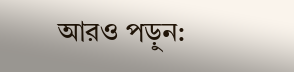আরও পড়ুন: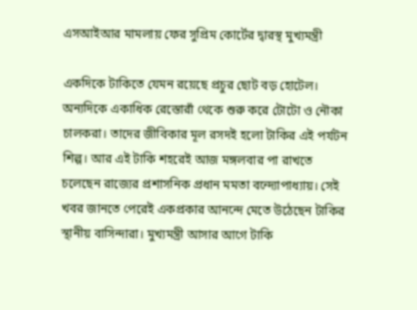এসআইআর মামলায় ফের সুপ্রিম কোর্টের দ্বারস্থ মুখ্যমন্ত্রী

একদিকে টাকিতে যেমন রয়েছে প্রচুর ছোট বড় হোটেল। অন‍্যদিকে একাধিক রেস্তোরাঁ থেকে শুরু করে টোটো ও নৌকা চালকরা। তাদের জীবিকার মূল রসদই হলো টাকির এই পর্যটন শিল্প। আর এই টাকি শহরেই আজ মঙ্গলবার পা রাখতে চলেছেন রাজ্যের প্রশাসনিক প্রধান মমতা বন্দ্যোপাধ্যায়। সেই খবর জানতে পেরেই একপ্রকার আনন্দে মেতে উঠেছেন টাকির স্থানীয় বাসিন্দারা। মুখ্যমন্ত্রী আসার আগে টাকি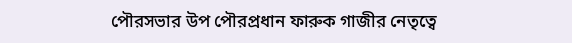পৌরসভার উপ পৌরপ্রধান ফারুক গাজীর নেতৃত্বে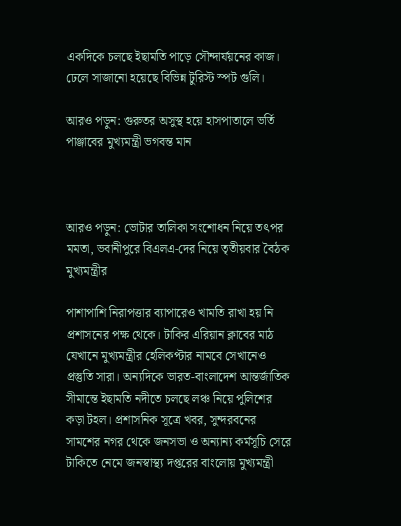একদিকে চলছে ইছামতি পাড়ে সৌন্দার্যয়নের কাজ। ঢেলে সাজানো হয়েছে বিভিন্ন টুরিস্ট স্পট গুলি।

আরও পড়ুন: গুরুতর অসুস্থ হয়ে হাসপাতালে ভর্তি পাঞ্জাবের মুখ্যমন্ত্রী ভগবন্ত মান



আরও পড়ুন: ভোটার তালিকা সংশোধন নিয়ে তৎপর মমতা, ভবানীপুরে বিএলএ-দের নিয়ে তৃতীয়বার বৈঠক মুখ্যমন্ত্রীর

পাশাপাশি নিরাপত্তার ব্যাপারেও খামতি রাখা হয় নি প্রশাসনের পক্ষ থেকে। টাকির এরিয়ান ক্লাবের মাঠ যেখানে মুখ্যমন্ত্রীর হেলিকপ্টার নামবে সেখানেও প্রস্তুতি সারা। অন্যদিকে ভারত-বাংলাদেশ আন্তর্জাতিক সীমান্তে ইছামতি নদীতে চলছে লঞ্চ নিয়ে পুলিশের কড়া টহল। প্রশাসনিক সূত্রে খবর, সুন্দরবনের সামশের নগর থেকে জনসভা ও অন্যান্য কর্মসূচি সেরে টাকিতে নেমে জনস্বাস্থ্য দপ্তরের বাংলোয় মুখ্যমন্ত্রী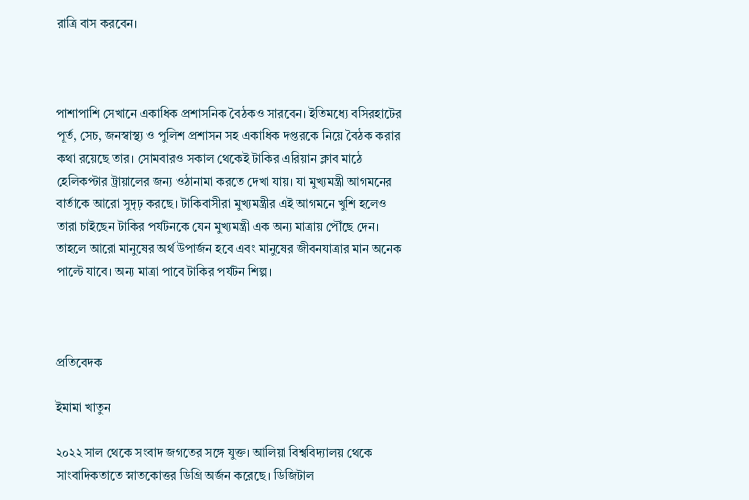রাত্রি বাস করবেন।



পাশাপাশি সেখানে একাধিক প্রশাসনিক বৈঠকও সারবেন। ইতিমধ্যে বসিরহাটের পূর্ত, সেচ, জনস্বাস্থ্য ও পুলিশ প্রশাসন সহ একাধিক দপ্তরকে নিয়ে বৈঠক করার কথা রয়েছে তার। সোমবারও সকাল থেকেই টাকির এরিয়ান ক্লাব মাঠে হেলিকপ্টার ট্রায়ালের জন্য ওঠানামা করতে দেখা যায়। যা মুখ্যমন্ত্রী আগমনের বার্তাকে আরো সুদৃঢ় করছে। টাকিবাসীরা মুখ্যমন্ত্রীর এই আগমনে খুশি হলেও তারা চাইছেন টাকির পর্যটনকে যেন মুখ্যমন্ত্রী এক অন্য মাত্রায় পৌঁছে দেন। তাহলে আরো মানুষের অর্থ উপার্জন হবে এবং মানুষের জীবনযাত্রার মান অনেক পাল্টে যাবে। অন্য মাত্রা পাবে টাকির পর্যটন শিল্প।



প্রতিবেদক

ইমামা খাতুন

২০২২ সাল থেকে সংবাদ জগতের সঙ্গে যুক্ত। আলিয়া বিশ্ববিদ্যালয় থেকে সাংবাদিকতাতে স্নাতকোত্তর ডিগ্রি অর্জন করেছে। ডিজিটাল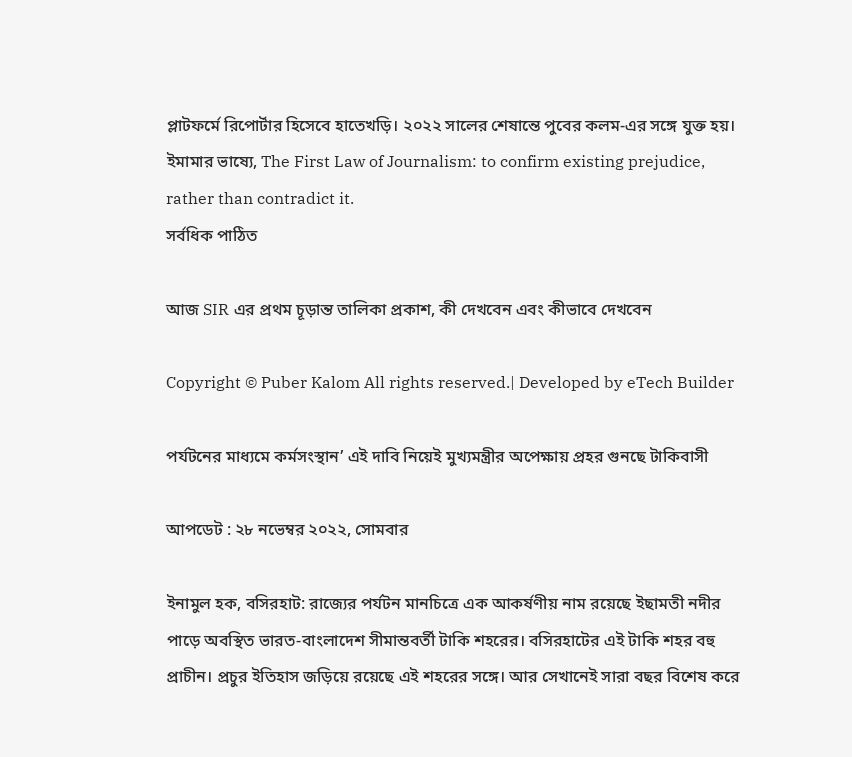প্লাটফর্মে রিপোর্টার হিসেবে হাতেখড়ি। ২০২২ সালের শেষান্তে পুবের কলম-এর সঙ্গে যুক্ত হয়। ইমামার ভাষ্যে, The First Law of Journalism: to confirm existing prejudice, rather than contradict it.
সর্বধিক পাঠিত

আজ SIR এর প্রথম চূড়ান্ত তালিকা প্রকাশ, কী দেখবেন এবং কীভাবে দেখবেন

Copyright © Puber Kalom All rights reserved.| Developed by eTech Builder

পর্যটনের মাধ্যমে কর্মসংস্থান’ এই দাবি নিয়েই মুখ্যমন্ত্রীর অপেক্ষায় প্রহর গুনছে টাকিবাসী

আপডেট : ২৮ নভেম্বর ২০২২, সোমবার

ইনামুল হক, বসিরহাট: রাজ্যের পর্যটন মানচিত্রে এক আকর্ষণীয় নাম রয়েছে ইছামতী নদীর পাড়ে অবস্থিত ভারত-বাংলাদেশ সীমান্তবর্তী টাকি শহরের। বসিরহাটের এই টাকি শহর বহু প্রাচীন। প্রচুর ইতিহাস জড়িয়ে রয়েছে এই শহরের সঙ্গে। আর সেখানেই সারা বছর বিশেষ করে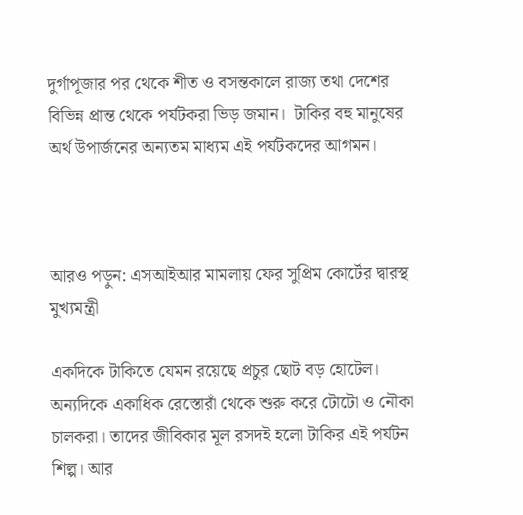দুর্গাপূজার পর থেকে শীত ও বসন্তকালে রাজ্য তথা দেশের বিভিন্ন প্রান্ত থেকে পর্যটকরা ভিড় জমান।  টাকির বহু মানুষের অর্থ উপার্জনের অন্যতম মাধ্যম এই পর্যটকদের আগমন।



আরও পড়ুন: এসআইআর মামলায় ফের সুপ্রিম কোর্টের দ্বারস্থ মুখ্যমন্ত্রী

একদিকে টাকিতে যেমন রয়েছে প্রচুর ছোট বড় হোটেল। অন‍্যদিকে একাধিক রেস্তোরাঁ থেকে শুরু করে টোটো ও নৌকা চালকরা। তাদের জীবিকার মূল রসদই হলো টাকির এই পর্যটন শিল্প। আর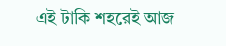এই টাকি শহরেই আজ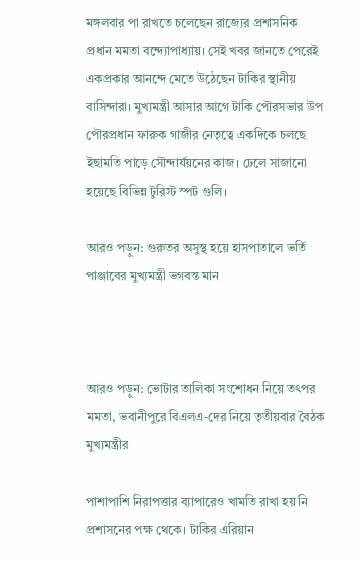মঙ্গলবার পা রাখতে চলেছেন রাজ্যের প্রশাসনিক প্রধান মমতা বন্দ্যোপাধ্যায়। সেই খবর জানতে পেরেই একপ্রকার আনন্দে মেতে উঠেছেন টাকির স্থানীয় বাসিন্দারা। মুখ্যমন্ত্রী আসার আগে টাকি পৌরসভার উপ পৌরপ্রধান ফারুক গাজীর নেতৃত্বে একদিকে চলছে ইছামতি পাড়ে সৌন্দার্যয়নের কাজ। ঢেলে সাজানো হয়েছে বিভিন্ন টুরিস্ট স্পট গুলি।

আরও পড়ুন: গুরুতর অসুস্থ হয়ে হাসপাতালে ভর্তি পাঞ্জাবের মুখ্যমন্ত্রী ভগবন্ত মান



আরও পড়ুন: ভোটার তালিকা সংশোধন নিয়ে তৎপর মমতা, ভবানীপুরে বিএলএ-দের নিয়ে তৃতীয়বার বৈঠক মুখ্যমন্ত্রীর

পাশাপাশি নিরাপত্তার ব্যাপারেও খামতি রাখা হয় নি প্রশাসনের পক্ষ থেকে। টাকির এরিয়ান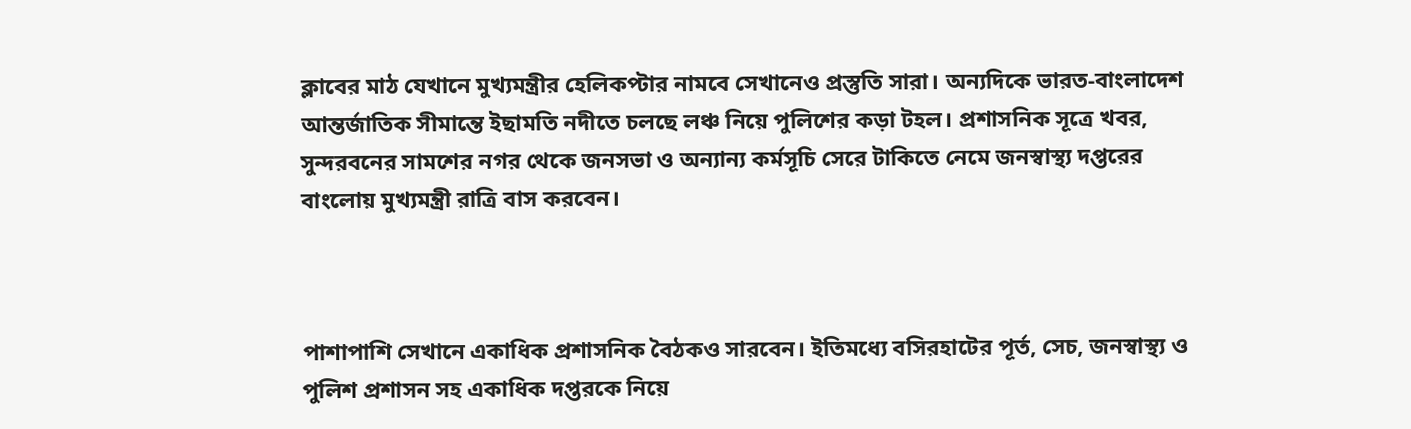ক্লাবের মাঠ যেখানে মুখ্যমন্ত্রীর হেলিকপ্টার নামবে সেখানেও প্রস্তুতি সারা। অন্যদিকে ভারত-বাংলাদেশ আন্তর্জাতিক সীমান্তে ইছামতি নদীতে চলছে লঞ্চ নিয়ে পুলিশের কড়া টহল। প্রশাসনিক সূত্রে খবর, সুন্দরবনের সামশের নগর থেকে জনসভা ও অন্যান্য কর্মসূচি সেরে টাকিতে নেমে জনস্বাস্থ্য দপ্তরের বাংলোয় মুখ্যমন্ত্রী রাত্রি বাস করবেন।



পাশাপাশি সেখানে একাধিক প্রশাসনিক বৈঠকও সারবেন। ইতিমধ্যে বসিরহাটের পূর্ত, সেচ, জনস্বাস্থ্য ও পুলিশ প্রশাসন সহ একাধিক দপ্তরকে নিয়ে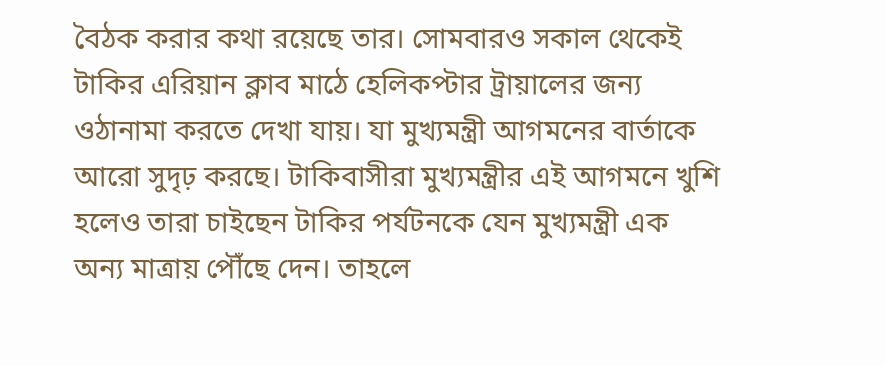বৈঠক করার কথা রয়েছে তার। সোমবারও সকাল থেকেই টাকির এরিয়ান ক্লাব মাঠে হেলিকপ্টার ট্রায়ালের জন্য ওঠানামা করতে দেখা যায়। যা মুখ্যমন্ত্রী আগমনের বার্তাকে আরো সুদৃঢ় করছে। টাকিবাসীরা মুখ্যমন্ত্রীর এই আগমনে খুশি হলেও তারা চাইছেন টাকির পর্যটনকে যেন মুখ্যমন্ত্রী এক অন্য মাত্রায় পৌঁছে দেন। তাহলে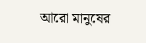আরো মানুষের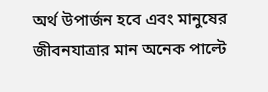অর্থ উপার্জন হবে এবং মানুষের জীবনযাত্রার মান অনেক পাল্টে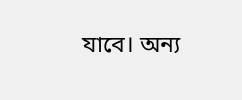যাবে। অন্য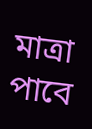মাত্রা পাবে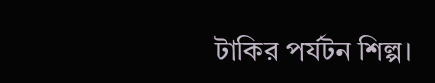টাকির পর্যটন শিল্প।